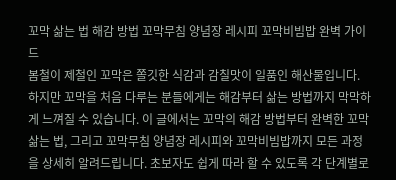꼬막 삶는 법 해감 방법 꼬막무침 양념장 레시피 꼬막비빔밥 완벽 가이드
봄철이 제철인 꼬막은 쫄깃한 식감과 감칠맛이 일품인 해산물입니다. 하지만 꼬막을 처음 다루는 분들에게는 해감부터 삶는 방법까지 막막하게 느껴질 수 있습니다. 이 글에서는 꼬막의 해감 방법부터 완벽한 꼬막 삶는 법, 그리고 꼬막무침 양념장 레시피와 꼬막비빔밥까지 모든 과정을 상세히 알려드립니다. 초보자도 쉽게 따라 할 수 있도록 각 단계별로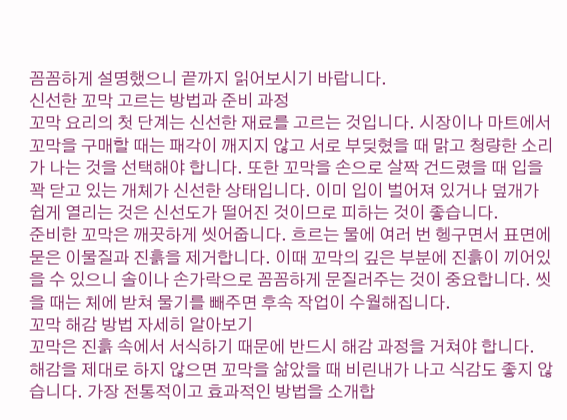꼼꼼하게 설명했으니 끝까지 읽어보시기 바랍니다.
신선한 꼬막 고르는 방법과 준비 과정
꼬막 요리의 첫 단계는 신선한 재료를 고르는 것입니다. 시장이나 마트에서 꼬막을 구매할 때는 패각이 깨지지 않고 서로 부딪혔을 때 맑고 청량한 소리가 나는 것을 선택해야 합니다. 또한 꼬막을 손으로 살짝 건드렸을 때 입을 꽉 닫고 있는 개체가 신선한 상태입니다. 이미 입이 벌어져 있거나 덮개가 쉽게 열리는 것은 신선도가 떨어진 것이므로 피하는 것이 좋습니다.
준비한 꼬막은 깨끗하게 씻어줍니다. 흐르는 물에 여러 번 헹구면서 표면에 묻은 이물질과 진흙을 제거합니다. 이때 꼬막의 깊은 부분에 진흙이 끼어있을 수 있으니 솔이나 손가락으로 꼼꼼하게 문질러주는 것이 중요합니다. 씻을 때는 체에 받쳐 물기를 빼주면 후속 작업이 수월해집니다.
꼬막 해감 방법 자세히 알아보기
꼬막은 진흙 속에서 서식하기 때문에 반드시 해감 과정을 거쳐야 합니다. 해감을 제대로 하지 않으면 꼬막을 삶았을 때 비린내가 나고 식감도 좋지 않습니다. 가장 전통적이고 효과적인 방법을 소개합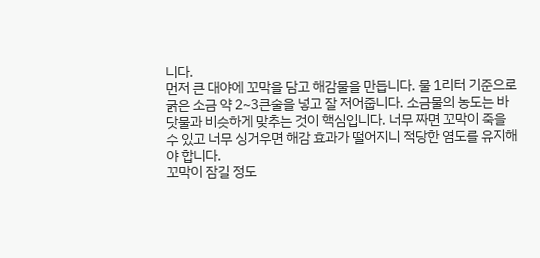니다.
먼저 큰 대야에 꼬막을 담고 해감물을 만듭니다. 물 1리터 기준으로 굵은 소금 약 2~3큰술을 넣고 잘 저어줍니다. 소금물의 농도는 바닷물과 비슷하게 맞추는 것이 핵심입니다. 너무 짜면 꼬막이 죽을 수 있고 너무 싱거우면 해감 효과가 떨어지니 적당한 염도를 유지해야 합니다.
꼬막이 잠길 정도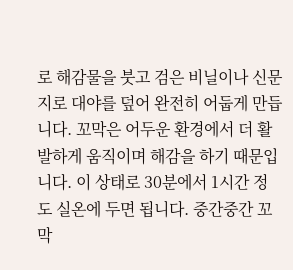로 해감물을 붓고 검은 비닐이나 신문지로 대야를 덮어 완전히 어둡게 만듭니다. 꼬막은 어두운 환경에서 더 활발하게 움직이며 해감을 하기 때문입니다. 이 상태로 30분에서 1시간 정도 실온에 두면 됩니다. 중간중간 꼬막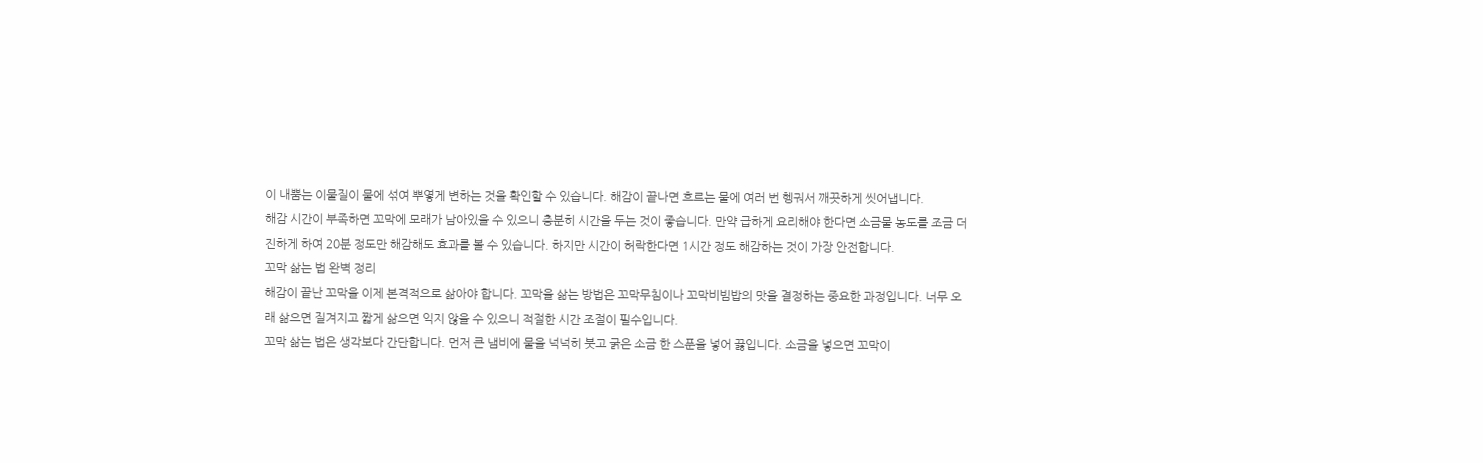이 내뿜는 이물질이 물에 섞여 뿌옇게 변하는 것을 확인할 수 있습니다. 해감이 끝나면 흐르는 물에 여러 번 헹궈서 깨끗하게 씻어냅니다.
해감 시간이 부족하면 꼬막에 모래가 남아있을 수 있으니 충분히 시간을 두는 것이 좋습니다. 만약 급하게 요리해야 한다면 소금물 농도를 조금 더 진하게 하여 20분 정도만 해감해도 효과를 볼 수 있습니다. 하지만 시간이 허락한다면 1시간 정도 해감하는 것이 가장 안전합니다.
꼬막 삶는 법 완벽 정리
해감이 끝난 꼬막을 이제 본격적으로 삶아야 합니다. 꼬막을 삶는 방법은 꼬막무침이나 꼬막비빔밥의 맛을 결정하는 중요한 과정입니다. 너무 오래 삶으면 질겨지고 짧게 삶으면 익지 않을 수 있으니 적절한 시간 조절이 필수입니다.
꼬막 삶는 법은 생각보다 간단합니다. 먼저 큰 냄비에 물을 넉넉히 붓고 굵은 소금 한 스푼을 넣어 끓입니다. 소금을 넣으면 꼬막이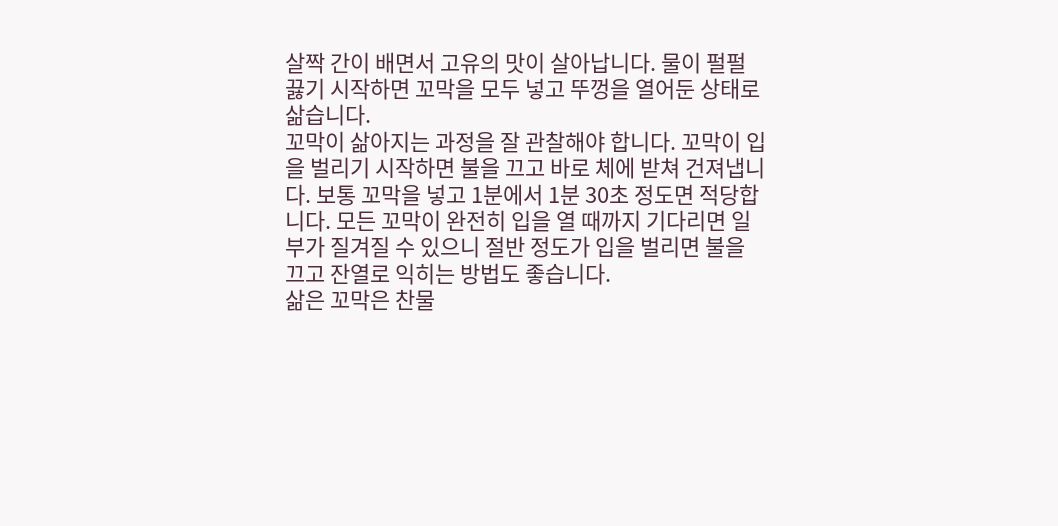살짝 간이 배면서 고유의 맛이 살아납니다. 물이 펄펄 끓기 시작하면 꼬막을 모두 넣고 뚜껑을 열어둔 상태로 삶습니다.
꼬막이 삶아지는 과정을 잘 관찰해야 합니다. 꼬막이 입을 벌리기 시작하면 불을 끄고 바로 체에 받쳐 건져냅니다. 보통 꼬막을 넣고 1분에서 1분 30초 정도면 적당합니다. 모든 꼬막이 완전히 입을 열 때까지 기다리면 일부가 질겨질 수 있으니 절반 정도가 입을 벌리면 불을 끄고 잔열로 익히는 방법도 좋습니다.
삶은 꼬막은 찬물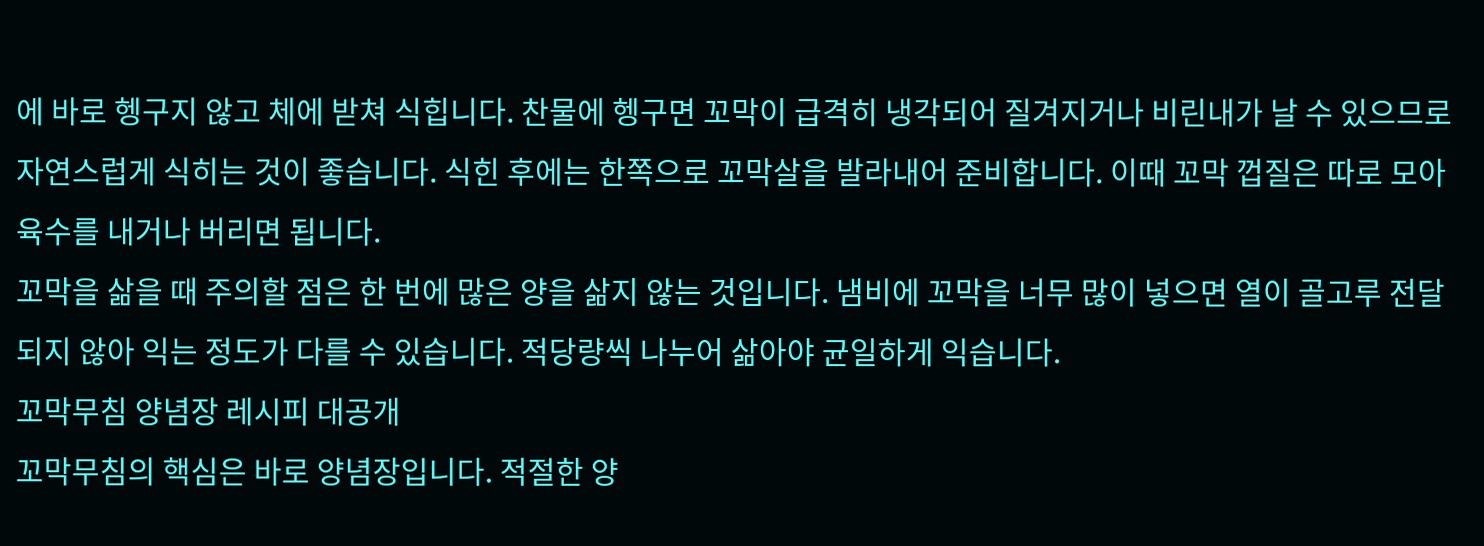에 바로 헹구지 않고 체에 받쳐 식힙니다. 찬물에 헹구면 꼬막이 급격히 냉각되어 질겨지거나 비린내가 날 수 있으므로 자연스럽게 식히는 것이 좋습니다. 식힌 후에는 한쪽으로 꼬막살을 발라내어 준비합니다. 이때 꼬막 껍질은 따로 모아 육수를 내거나 버리면 됩니다.
꼬막을 삶을 때 주의할 점은 한 번에 많은 양을 삶지 않는 것입니다. 냄비에 꼬막을 너무 많이 넣으면 열이 골고루 전달되지 않아 익는 정도가 다를 수 있습니다. 적당량씩 나누어 삶아야 균일하게 익습니다.
꼬막무침 양념장 레시피 대공개
꼬막무침의 핵심은 바로 양념장입니다. 적절한 양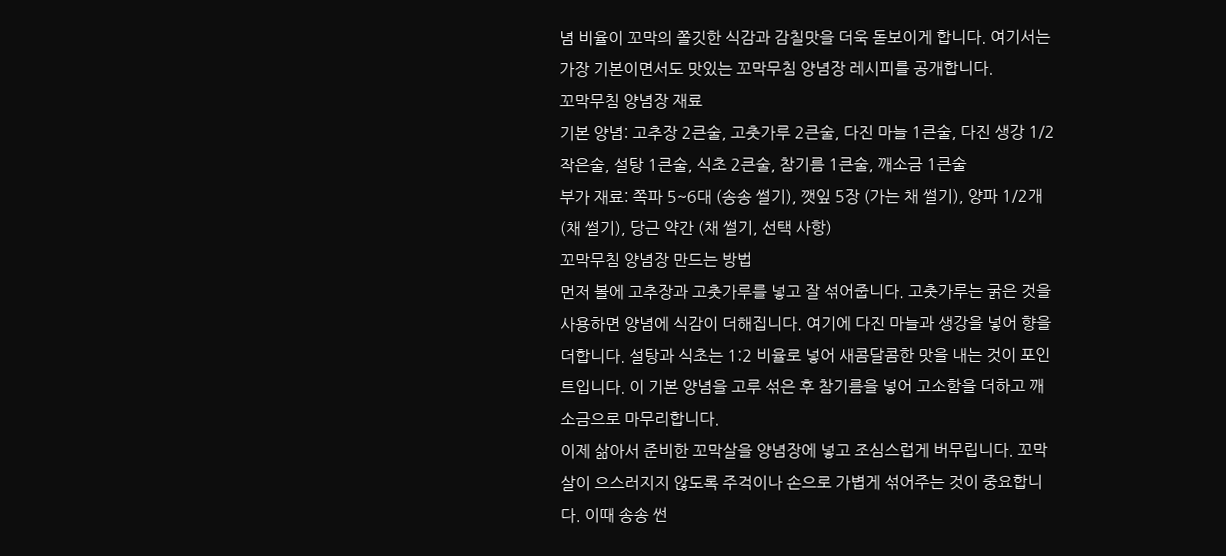념 비율이 꼬막의 쫄깃한 식감과 감칠맛을 더욱 돋보이게 합니다. 여기서는 가장 기본이면서도 맛있는 꼬막무침 양념장 레시피를 공개합니다.
꼬막무침 양념장 재료
기본 양념: 고추장 2큰술, 고춧가루 2큰술, 다진 마늘 1큰술, 다진 생강 1/2작은술, 설탕 1큰술, 식초 2큰술, 참기름 1큰술, 깨소금 1큰술
부가 재료: 쪽파 5~6대 (송송 썰기), 깻잎 5장 (가는 채 썰기), 양파 1/2개 (채 썰기), 당근 약간 (채 썰기, 선택 사항)
꼬막무침 양념장 만드는 방법
먼저 볼에 고추장과 고춧가루를 넣고 잘 섞어줍니다. 고춧가루는 굵은 것을 사용하면 양념에 식감이 더해집니다. 여기에 다진 마늘과 생강을 넣어 향을 더합니다. 설탕과 식초는 1:2 비율로 넣어 새콤달콤한 맛을 내는 것이 포인트입니다. 이 기본 양념을 고루 섞은 후 참기름을 넣어 고소함을 더하고 깨소금으로 마무리합니다.
이제 삶아서 준비한 꼬막살을 양념장에 넣고 조심스럽게 버무립니다. 꼬막살이 으스러지지 않도록 주걱이나 손으로 가볍게 섞어주는 것이 중요합니다. 이때 송송 썬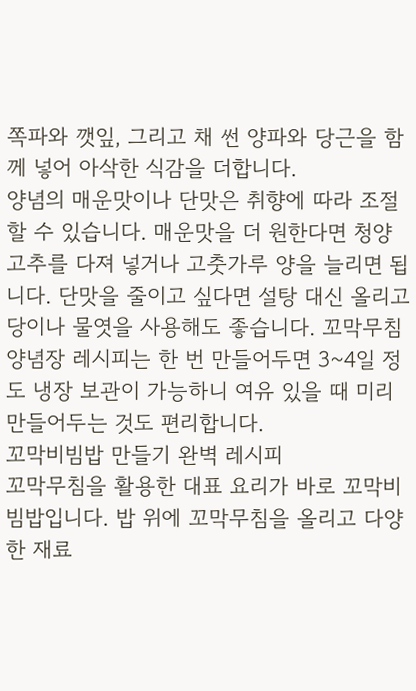쪽파와 깻잎, 그리고 채 썬 양파와 당근을 함께 넣어 아삭한 식감을 더합니다.
양념의 매운맛이나 단맛은 취향에 따라 조절할 수 있습니다. 매운맛을 더 원한다면 청양고추를 다져 넣거나 고춧가루 양을 늘리면 됩니다. 단맛을 줄이고 싶다면 설탕 대신 올리고당이나 물엿을 사용해도 좋습니다. 꼬막무침 양념장 레시피는 한 번 만들어두면 3~4일 정도 냉장 보관이 가능하니 여유 있을 때 미리 만들어두는 것도 편리합니다.
꼬막비빔밥 만들기 완벽 레시피
꼬막무침을 활용한 대표 요리가 바로 꼬막비빔밥입니다. 밥 위에 꼬막무침을 올리고 다양한 재료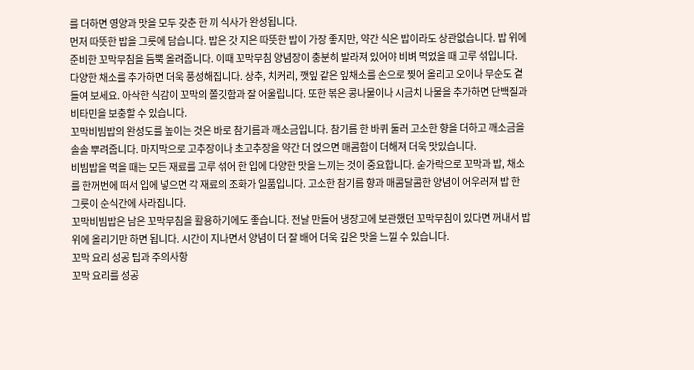를 더하면 영양과 맛을 모두 갖춘 한 끼 식사가 완성됩니다.
먼저 따뜻한 밥을 그릇에 담습니다. 밥은 갓 지은 따뜻한 밥이 가장 좋지만, 약간 식은 밥이라도 상관없습니다. 밥 위에 준비한 꼬막무침을 듬뿍 올려줍니다. 이때 꼬막무침 양념장이 충분히 발라져 있어야 비벼 먹었을 때 고루 섞입니다.
다양한 채소를 추가하면 더욱 풍성해집니다. 상추, 치커리, 깻잎 같은 잎채소를 손으로 찢어 올리고 오이나 무순도 곁들여 보세요. 아삭한 식감이 꼬막의 쫄깃함과 잘 어울립니다. 또한 볶은 콩나물이나 시금치 나물을 추가하면 단백질과 비타민을 보충할 수 있습니다.
꼬막비빔밥의 완성도를 높이는 것은 바로 참기름과 깨소금입니다. 참기름 한 바퀴 둘러 고소한 향을 더하고 깨소금을 솔솔 뿌려줍니다. 마지막으로 고추장이나 초고추장을 약간 더 얹으면 매콤함이 더해져 더욱 맛있습니다.
비빔밥을 먹을 때는 모든 재료를 고루 섞어 한 입에 다양한 맛을 느끼는 것이 중요합니다. 숟가락으로 꼬막과 밥, 채소를 한꺼번에 떠서 입에 넣으면 각 재료의 조화가 일품입니다. 고소한 참기름 향과 매콤달콤한 양념이 어우러져 밥 한 그릇이 순식간에 사라집니다.
꼬막비빔밥은 남은 꼬막무침을 활용하기에도 좋습니다. 전날 만들어 냉장고에 보관했던 꼬막무침이 있다면 꺼내서 밥 위에 올리기만 하면 됩니다. 시간이 지나면서 양념이 더 잘 배어 더욱 깊은 맛을 느낄 수 있습니다.
꼬막 요리 성공 팁과 주의사항
꼬막 요리를 성공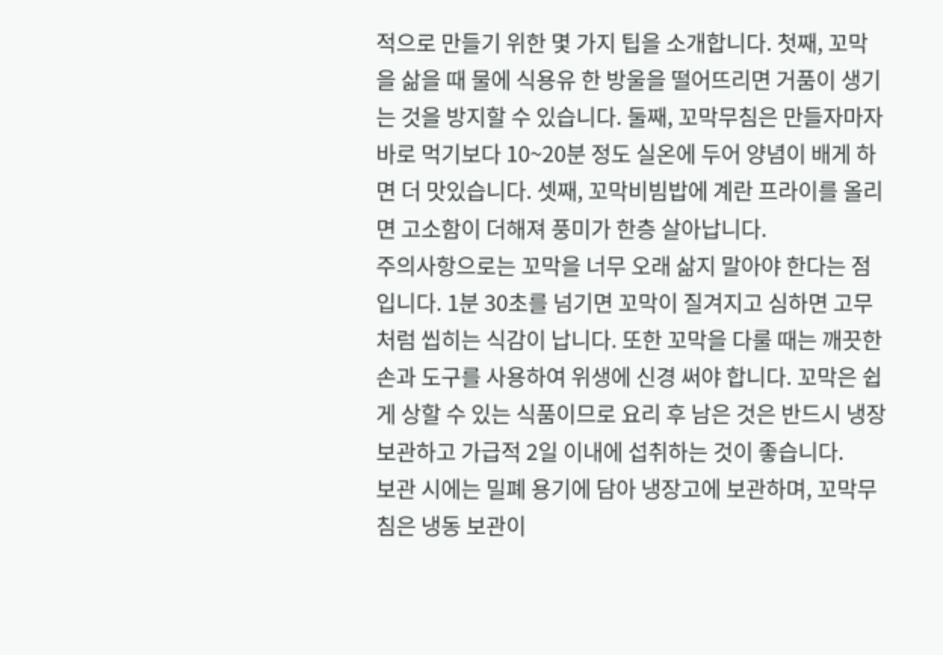적으로 만들기 위한 몇 가지 팁을 소개합니다. 첫째, 꼬막을 삶을 때 물에 식용유 한 방울을 떨어뜨리면 거품이 생기는 것을 방지할 수 있습니다. 둘째, 꼬막무침은 만들자마자 바로 먹기보다 10~20분 정도 실온에 두어 양념이 배게 하면 더 맛있습니다. 셋째, 꼬막비빔밥에 계란 프라이를 올리면 고소함이 더해져 풍미가 한층 살아납니다.
주의사항으로는 꼬막을 너무 오래 삶지 말아야 한다는 점입니다. 1분 30초를 넘기면 꼬막이 질겨지고 심하면 고무처럼 씹히는 식감이 납니다. 또한 꼬막을 다룰 때는 깨끗한 손과 도구를 사용하여 위생에 신경 써야 합니다. 꼬막은 쉽게 상할 수 있는 식품이므로 요리 후 남은 것은 반드시 냉장 보관하고 가급적 2일 이내에 섭취하는 것이 좋습니다.
보관 시에는 밀폐 용기에 담아 냉장고에 보관하며, 꼬막무침은 냉동 보관이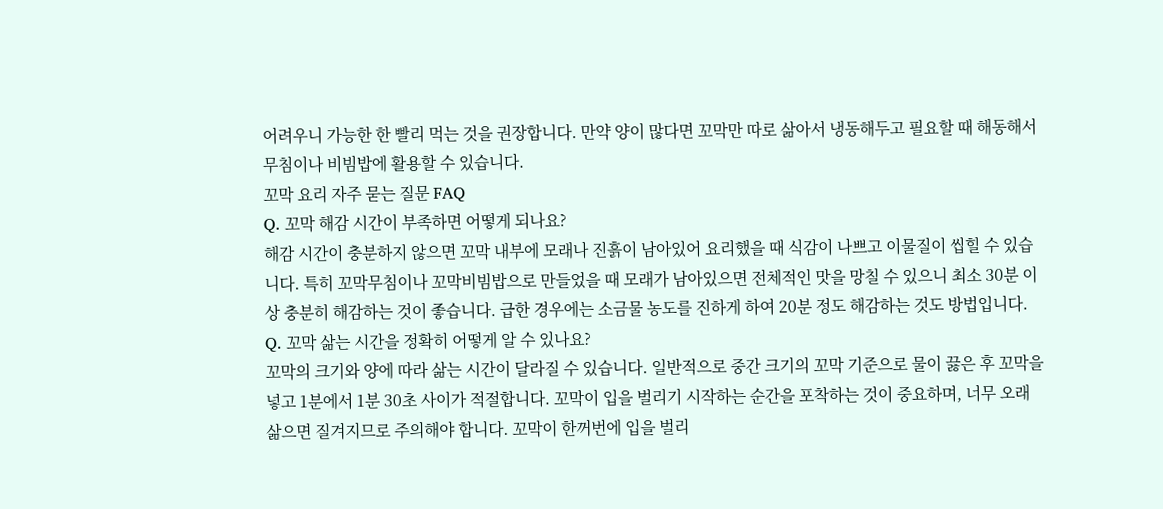어려우니 가능한 한 빨리 먹는 것을 권장합니다. 만약 양이 많다면 꼬막만 따로 삶아서 냉동해두고 필요할 때 해동해서 무침이나 비빔밥에 활용할 수 있습니다.
꼬막 요리 자주 묻는 질문 FAQ
Q. 꼬막 해감 시간이 부족하면 어떻게 되나요?
해감 시간이 충분하지 않으면 꼬막 내부에 모래나 진흙이 남아있어 요리했을 때 식감이 나쁘고 이물질이 씹힐 수 있습니다. 특히 꼬막무침이나 꼬막비빔밥으로 만들었을 때 모래가 남아있으면 전체적인 맛을 망칠 수 있으니 최소 30분 이상 충분히 해감하는 것이 좋습니다. 급한 경우에는 소금물 농도를 진하게 하여 20분 정도 해감하는 것도 방법입니다.
Q. 꼬막 삶는 시간을 정확히 어떻게 알 수 있나요?
꼬막의 크기와 양에 따라 삶는 시간이 달라질 수 있습니다. 일반적으로 중간 크기의 꼬막 기준으로 물이 끓은 후 꼬막을 넣고 1분에서 1분 30초 사이가 적절합니다. 꼬막이 입을 벌리기 시작하는 순간을 포착하는 것이 중요하며, 너무 오래 삶으면 질겨지므로 주의해야 합니다. 꼬막이 한꺼번에 입을 벌리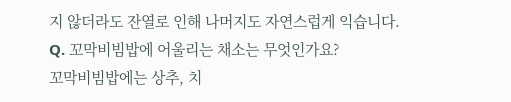지 않더라도 잔열로 인해 나머지도 자연스럽게 익습니다.
Q. 꼬막비빔밥에 어울리는 채소는 무엇인가요?
꼬막비빔밥에는 상추, 치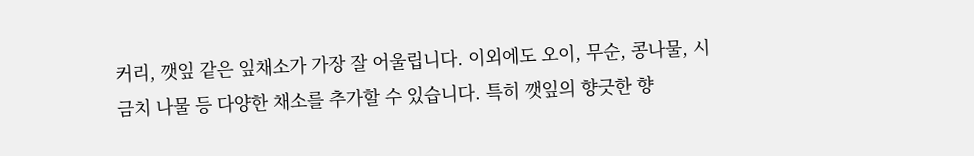커리, 깻잎 같은 잎채소가 가장 잘 어울립니다. 이외에도 오이, 무순, 콩나물, 시금치 나물 등 다양한 채소를 추가할 수 있습니다. 특히 깻잎의 향긋한 향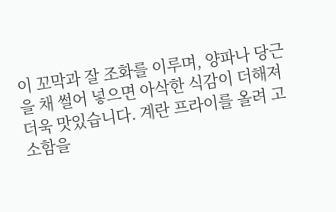이 꼬막과 잘 조화를 이루며, 양파나 당근을 채 썰어 넣으면 아삭한 식감이 더해져 더욱 맛있습니다. 계란 프라이를 올려 고소함을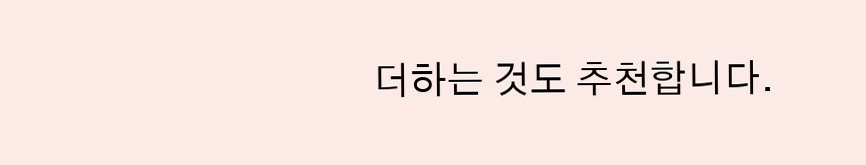더하는 것도 추천합니다.